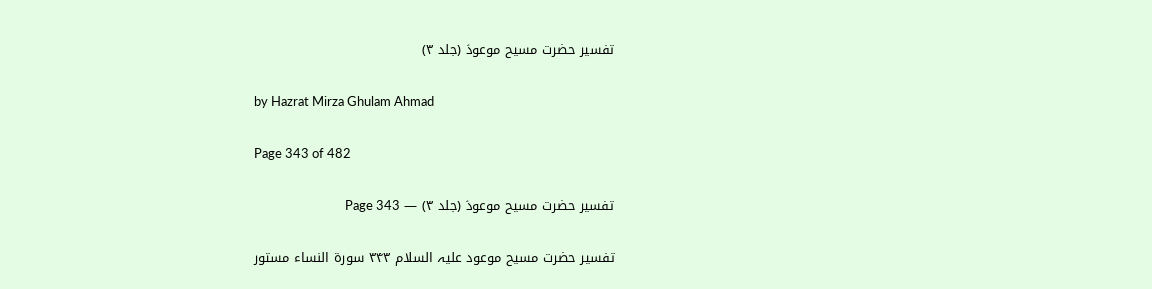تفسیر حضرت مسیح موعودؑ (جلد ۳)

by Hazrat Mirza Ghulam Ahmad

Page 343 of 482

تفسیر حضرت مسیح موعودؑ (جلد ۳) — Page 343

تفسیر حضرت مسیح موعود علیہ السلام ۳۴۳ سورة النساء مستور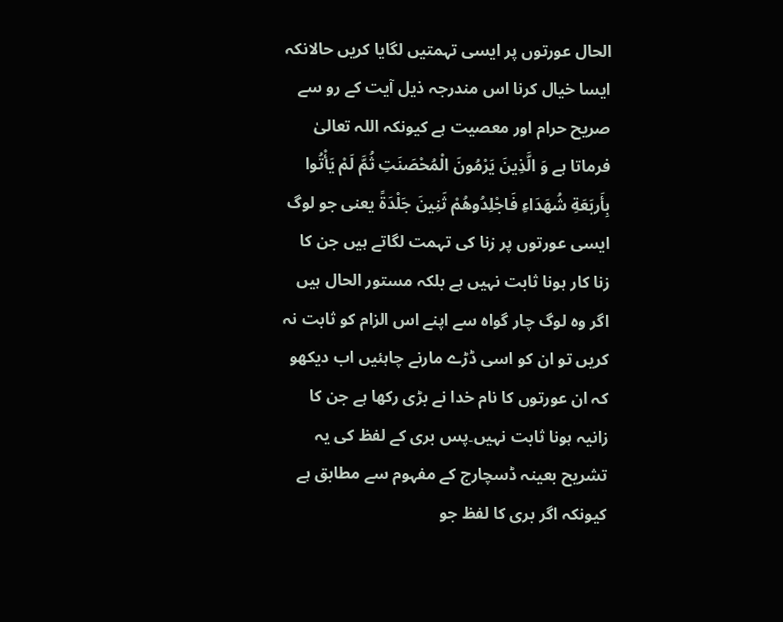الحال عورتوں پر ایسی تہمتیں لگایا کریں حالانکہ ایسا خیال کرنا اس مندرجہ ذیل آیت کے رو سے صریح حرام اور معصیت ہے کیونکہ اللہ تعالیٰ فرماتا ہے وَ الَّذِينَ يَرْمُونَ الْمُحْصَنَتِ ثُمَّ لَمْ يَأْتُوا بِأَربَعَةِ شُهَدَاءِ فَاجْلِدُوهُمْ ثَنِينَ جَلْدَةً یعنی جو لوگ ایسی عورتوں پر زنا کی تہمت لگاتے ہیں جن کا زنا کار ہونا ثابت نہیں ہے بلکہ مستور الحال ہیں اگر وہ لوگ چار گواہ سے اپنے اس الزام کو ثابت نہ کریں تو ان کو اسی ڈڑے مارنے چاہئیں اب دیکھو کہ ان عورتوں کا نام خدا نے بڑی رکھا ہے جن کا زانیہ ہونا ثابت نہیں۔پس بری کے لفظ کی یہ تشریح بعینہ ڈسچارج کے مفہوم سے مطابق ہے کیونکہ اگر بری کا لفظ جو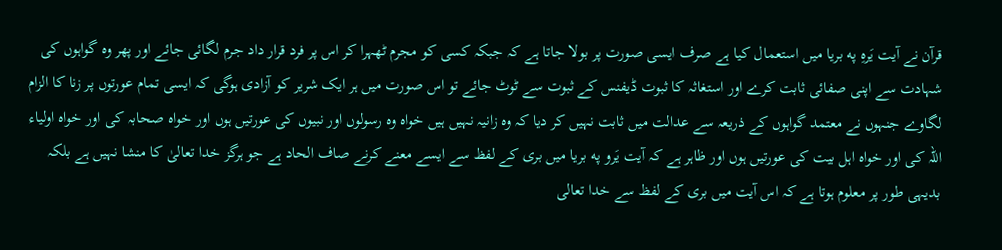قرآن نے آیت يَرهِ په بریا میں استعمال کیا ہے صرف ایسی صورت پر بولا جاتا ہے کہ جبکہ کسی کو مجرم ٹھہرا کر اس پر فرد قرار داد جرم لگائی جائے اور پھر وہ گواہوں کی شہادت سے اپنی صفائی ثابت کرے اور استغاثہ کا ثبوت ڈیفنس کے ثبوت سے ٹوٹ جائے تو اس صورت میں ہر ایک شریر کو آزادی ہوگی کہ ایسی تمام عورتوں پر زنا کا الزام لگاوے جنہوں نے معتمد گواہوں کے ذریعہ سے عدالت میں ثابت نہیں کر دیا کہ وہ زانیہ نہیں ہیں خواہ وہ رسولوں اور نبیوں کی عورتیں ہوں اور خواہ صحابہ کی اور خواہ اولیاء اللہ کی اور خواہ اہل بیت کی عورتیں ہوں اور ظاہر ہے کہ آیت يَرو په بریا میں بری کے لفظ سے ایسے معنے کرنے صاف الحاد ہے جو ہرگز خدا تعالیٰ کا منشا نہیں ہے بلکہ بدیہی طور پر معلوم ہوتا ہے کہ اس آیت میں بری کے لفظ سے خدا تعالی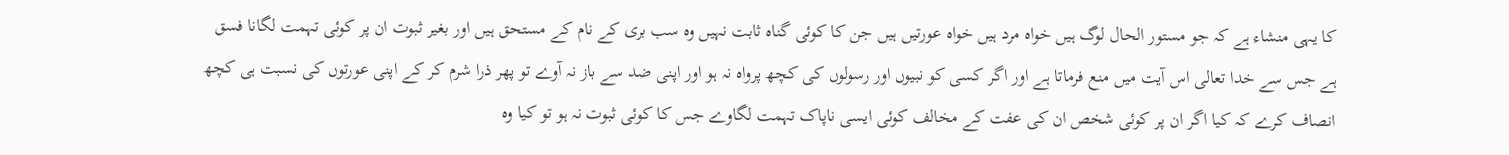کا یہی منشاء ہے کہ جو مستور الحال لوگ ہیں خواہ مرد ہیں خواہ عورتیں ہیں جن کا کوئی گناہ ثابت نہیں وہ سب بری کے نام کے مستحق ہیں اور بغیر ثبوت ان پر کوئی تہمت لگانا فسق ہے جس سے خدا تعالی اس آیت میں منع فرماتا ہے اور اگر کسی کو نبیوں اور رسولوں کی کچھ پرواہ نہ ہو اور اپنی ضد سے باز نہ آوے تو پھر ذرا شرم کر کے اپنی عورتوں کی نسبت ہی کچھ انصاف کرے کہ کیا اگر ان پر کوئی شخص ان کی عفت کے مخالف کوئی ایسی ناپاک تہمت لگاوے جس کا کوئی ثبوت نہ ہو تو کیا وہ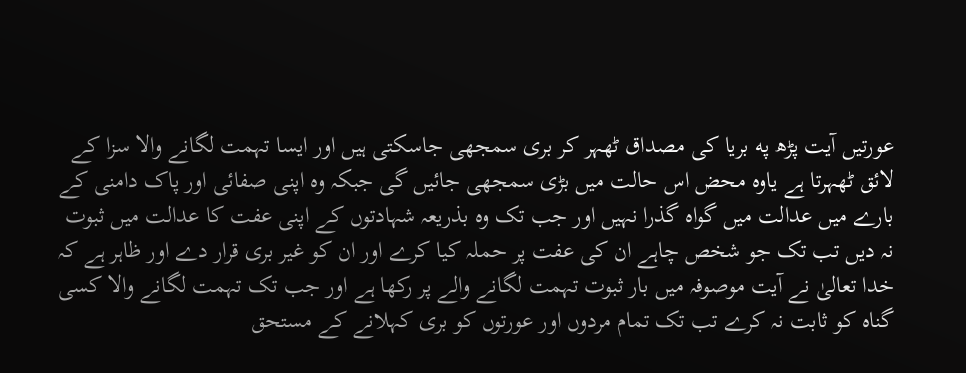عورتیں آیت پڑھ په بریا کی مصداق ٹھہر کر بری سمجھی جاسکتی ہیں اور ایسا تہمت لگانے والا سزا کے لائق ٹھہرتا ہے یاوہ محض اس حالت میں بڑی سمجھی جائیں گی جبکہ وہ اپنی صفائی اور پاک دامنی کے بارے میں عدالت میں گواہ گذرا نہیں اور جب تک وہ بذریعہ شہادتوں کے اپنی عفت کا عدالت میں ثبوت نہ دیں تب تک جو شخص چاہے ان کی عفت پر حملہ کیا کرے اور ان کو غیر بری قرار دے اور ظاہر ہے کہ خدا تعالیٰ نے آیت موصوفہ میں بار ثبوت تہمت لگانے والے پر رکھا ہے اور جب تک تہمت لگانے والا کسی گناہ کو ثابت نہ کرے تب تک تمام مردوں اور عورتوں کو بری کہلانے کے مستحق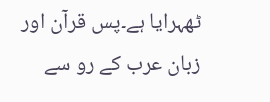ٹھہرایا ہے۔پس قرآن اور زبان عرب کے رو سے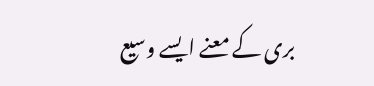بری کے معنے ایسے وسیع